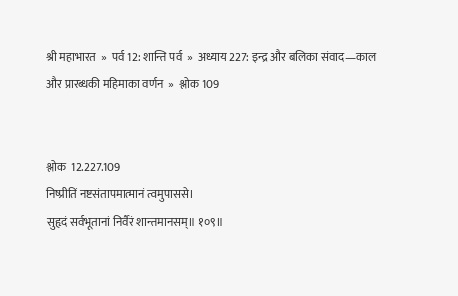श्री महाभारत  »  पर्व 12: शान्ति पर्व  »  अध्याय 227: इन्द्र और बलिका संवाद—काल और प्रारब्धकी महिमाका वर्णन  »  श्लोक 109


श्लोक  12.227.109
निष्प्रीतिं नष्टसंतापमात्मानं त्वमुपाससे।
सुहृदं सर्वभूतानां निर्वैरं शान्तमानसम्॥ १०९॥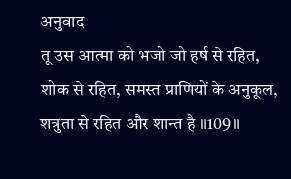अनुवाद
तू उस आत्मा को भजो जो हर्ष से रहित, शोक से रहित, समस्त प्राणियों के अनुकूल, शत्रुता से रहित और शान्त है ॥109॥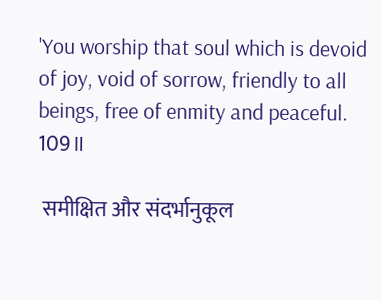'You worship that soul which is devoid of joy, void of sorrow, friendly to all beings, free of enmity and peaceful. 109॥

 समीक्षित और संदर्भानुकूल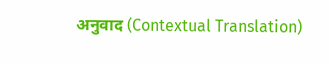अनुवाद (Contextual Translation)